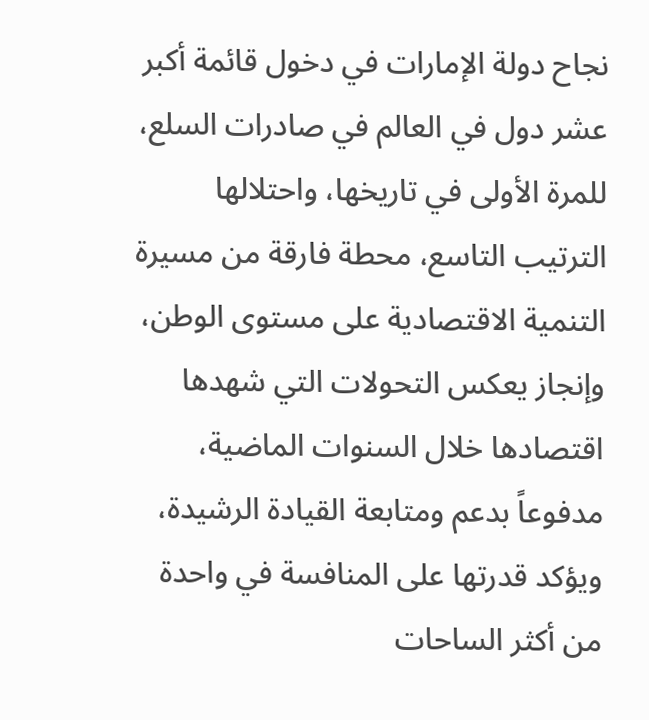نجاح دولة الإمارات في دخول قائمة أكبر عشر دول في العالم في صادرات السلع، للمرة الأولى في تاريخها، واحتلالها الترتيب التاسع، محطة فارقة من مسيرة التنمية الاقتصادية على مستوى الوطن، وإنجاز يعكس التحولات التي شهدها اقتصادها خلال السنوات الماضية، مدفوعاً بدعم ومتابعة القيادة الرشيدة، ويؤكد قدرتها على المنافسة في واحدة من أكثر الساحات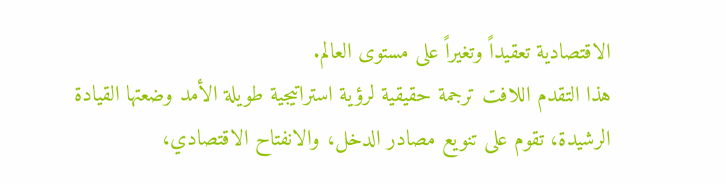الاقتصادية تعقيداً وتغيراً على مستوى العالم.
هذا التقدم اللافت ترجمة حقيقية لرؤية استراتيجية طويلة الأمد وضعتها القيادة الرشيدة، تقوم على تنويع مصادر الدخل، والانفتاح الاقتصادي،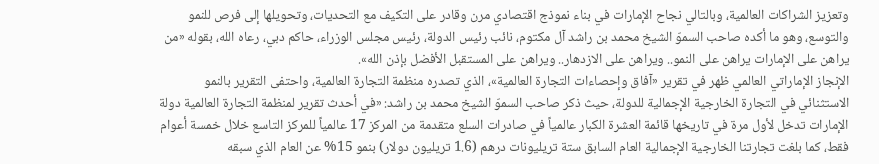وتعزيز الشراكات العالمية، وبالتالي نجاح الإمارات في بناء نموذج اقتصادي مرن وقادر على التكيف مع التحديات، وتحويلها إلى فرص للنمو والتوسع، وهو ما أكده صاحب السموّ الشيخ محمد بن راشد آل مكتوم، نائب رئيس الدولة، رئيس مجلس الوزراء، حاكم دبي، رعاه الله، بقوله «من يراهن على الإمارات يراهن على النمو.. ويراهن على الازدهار.. ويراهن على المستقبل الأفضل بإذن الله».
الإنجاز الإماراتي العالمي ظهر في تقرير «آفاق وإحصاءات التجارة العالمية»، الذي تصدره منظمة التجارة العالمية، واحتفى التقرير بالنمو الاستثنائي في التجارة الخارجية الإجمالية للدولة، حيث ذكر صاحب السموّ الشيخ محمد بن راشد: «في أحدث تقرير لمنظمة التجارة العالمية دولة الإمارات تدخل لأول مرة في تاريخها قائمة العشرة الكبار عالمياً في صادرات السلع متقدمة من المركز 17 عالمياً للمركز التاسع خلال خمسة أعوام فقط، كما بلغت تجارتنا الخارجية الإجمالية العام السابق ستة تريليونات درهم (1.6 تريليون دولار) بنمو 15% عن العام الذي سبقه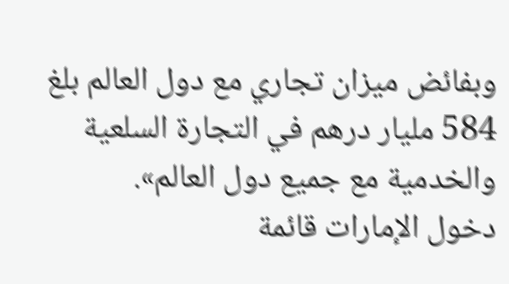وبفائض ميزان تجاري مع دول العالم بلغ 584 مليار درهم في التجارة السلعية والخدمية مع جميع دول العالم».
دخول الإمارات قائمة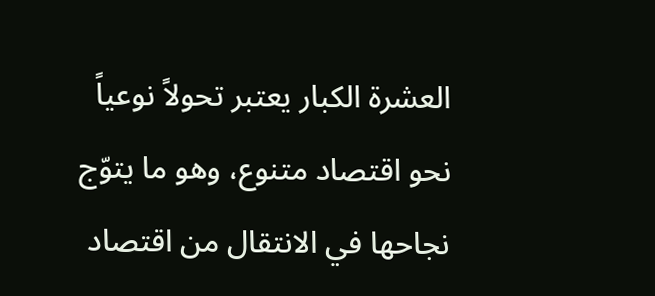العشرة الكبار يعتبر تحولاً نوعياً نحو اقتصاد متنوع، وهو ما يتوّج نجاحها في الانتقال من اقتصاد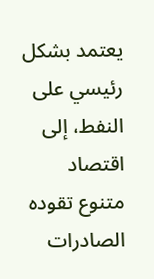يعتمد بشكل رئيسي على النفط، إلى اقتصاد متنوع تقوده الصادرات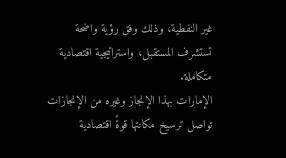غير النفطية، وذلك وفق رؤية واضحة تستشرف المستقبل، واستراتيجية اقتصادية متكاملة.
الإمارات بهذا الإنجاز وغيره من الإنجازات تواصل ترسيخ مكانتها قوةً اقتصادية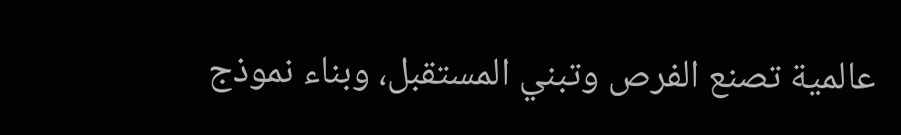عالمية تصنع الفرص وتبني المستقبل، وبناء نموذج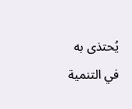يُحتذى به في التنمية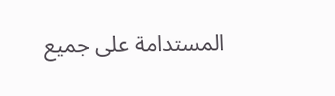المستدامة على جميع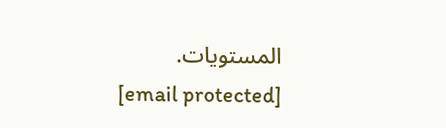المستويات.
[email protected]